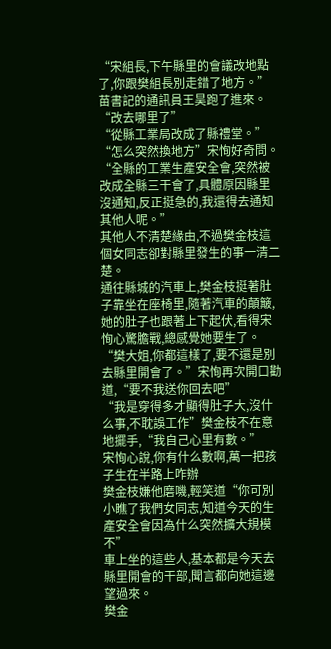“宋組長,下午縣里的會議改地點了,你跟樊組長別走錯了地方。”苗書記的通訊員王昊跑了進來。
“改去哪里了”
“從縣工業局改成了縣禮堂。”
“怎么突然換地方”宋恂好奇問。
“全縣的工業生產安全會,突然被改成全縣三干會了,具體原因縣里沒通知,反正挺急的,我還得去通知其他人呢。”
其他人不清楚緣由,不過樊金枝這個女同志卻對縣里發生的事一清二楚。
通往縣城的汽車上,樊金枝挺著肚子靠坐在座椅里,隨著汽車的顛簸,她的肚子也跟著上下起伏,看得宋恂心驚膽戰,總感覺她要生了。
“樊大姐,你都這樣了,要不還是別去縣里開會了。”宋恂再次開口勸道,“要不我送你回去吧”
“我是穿得多才顯得肚子大,沒什么事,不耽誤工作”樊金枝不在意地擺手,“我自己心里有數。”
宋恂心說,你有什么數啊,萬一把孩子生在半路上咋辦
樊金枝嫌他磨嘰,輕笑道“你可別小瞧了我們女同志,知道今天的生產安全會因為什么突然擴大規模不”
車上坐的這些人,基本都是今天去縣里開會的干部,聞言都向她這邊望過來。
樊金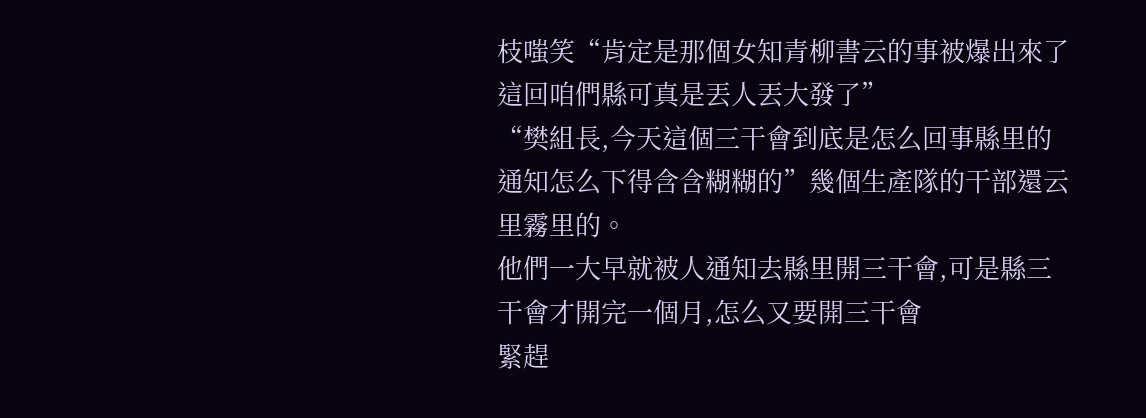枝嗤笑“肯定是那個女知青柳書云的事被爆出來了這回咱們縣可真是丟人丟大發了”
“樊組長,今天這個三干會到底是怎么回事縣里的通知怎么下得含含糊糊的”幾個生產隊的干部還云里霧里的。
他們一大早就被人通知去縣里開三干會,可是縣三干會才開完一個月,怎么又要開三干會
緊趕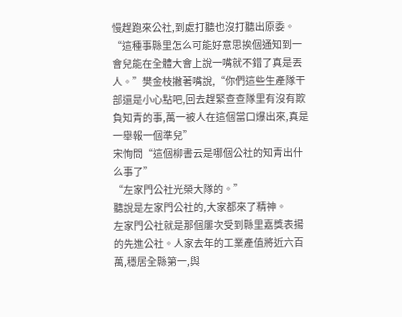慢趕跑來公社,到處打聽也沒打聽出原委。
“這種事縣里怎么可能好意思挨個通知到一會兒能在全體大會上說一嘴就不錯了真是丟人。”樊金枝撇著嘴說,“你們這些生產隊干部還是小心點吧,回去趕緊查查隊里有沒有欺負知青的事,萬一被人在這個當口爆出來,真是一舉報一個準兒”
宋恂問“這個柳書云是哪個公社的知青出什么事了”
“左家門公社光榮大隊的。”
聽說是左家門公社的,大家都來了精神。
左家門公社就是那個屢次受到縣里嘉獎表揚的先進公社。人家去年的工業產值將近六百萬,穩居全縣第一,與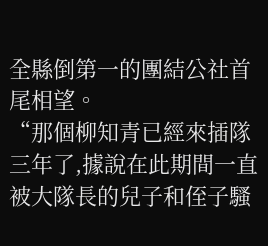全縣倒第一的團結公社首尾相望。
“那個柳知青已經來插隊三年了,據說在此期間一直被大隊長的兒子和侄子騷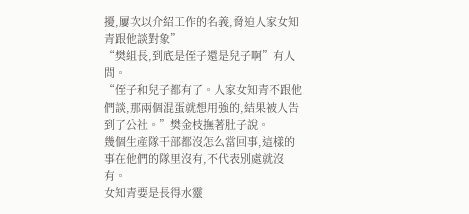擾,屢次以介紹工作的名義,脅迫人家女知青跟他談對象”
“樊組長,到底是侄子還是兒子啊”有人問。
“侄子和兒子都有了。人家女知青不跟他們談,那兩個混蛋就想用強的,結果被人告到了公社。”樊金枝撫著肚子說。
幾個生產隊干部都沒怎么當回事,這樣的事在他們的隊里沒有,不代表別處就沒有。
女知青要是長得水靈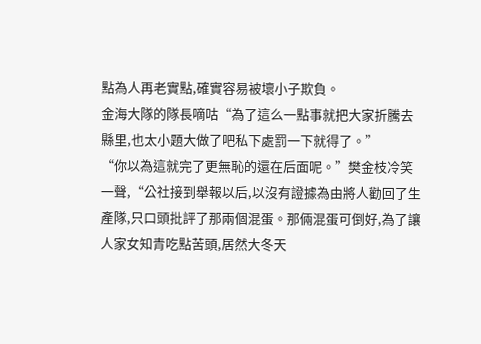點為人再老實點,確實容易被壞小子欺負。
金海大隊的隊長嘀咕“為了這么一點事就把大家折騰去縣里,也太小題大做了吧私下處罰一下就得了。”
“你以為這就完了更無恥的還在后面呢。”樊金枝冷笑一聲,“公社接到舉報以后,以沒有證據為由將人勸回了生產隊,只口頭批評了那兩個混蛋。那倆混蛋可倒好,為了讓人家女知青吃點苦頭,居然大冬天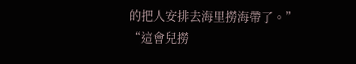的把人安排去海里撈海帶了。”
“這會兒撈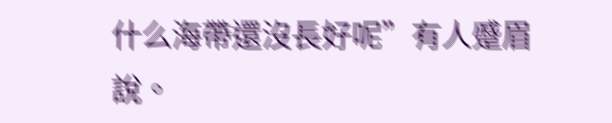什么海帶還沒長好呢”有人蹙眉說。